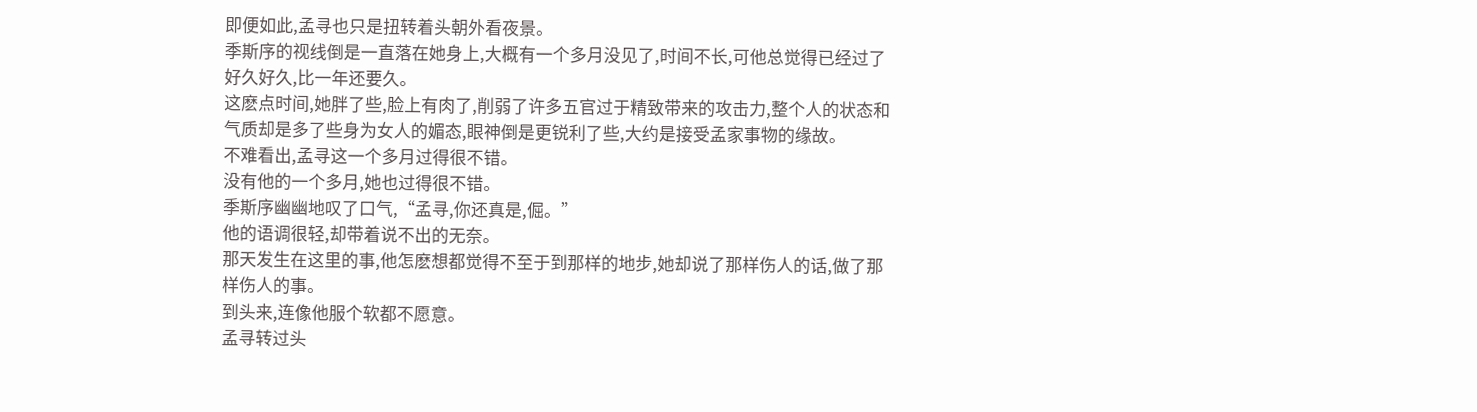即便如此,孟寻也只是扭转着头朝外看夜景。
季斯序的视线倒是一直落在她身上,大概有一个多月没见了,时间不长,可他总觉得已经过了好久好久,比一年还要久。
这麽点时间,她胖了些,脸上有肉了,削弱了许多五官过于精致带来的攻击力,整个人的状态和气质却是多了些身为女人的媚态,眼神倒是更锐利了些,大约是接受孟家事物的缘故。
不难看出,孟寻这一个多月过得很不错。
没有他的一个多月,她也过得很不错。
季斯序幽幽地叹了口气,“孟寻,你还真是,倔。”
他的语调很轻,却带着说不出的无奈。
那天发生在这里的事,他怎麽想都觉得不至于到那样的地步,她却说了那样伤人的话,做了那样伤人的事。
到头来,连像他服个软都不愿意。
孟寻转过头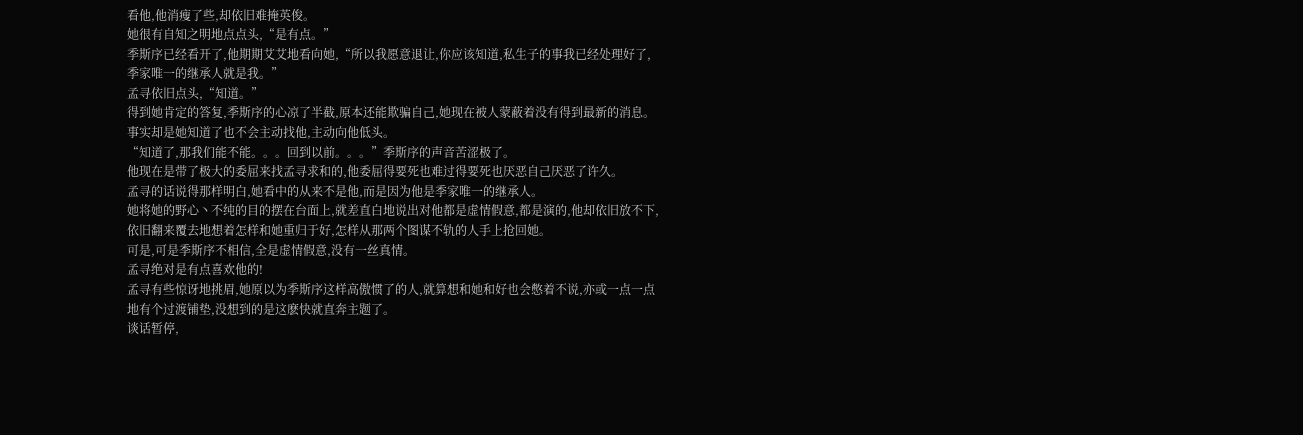看他,他消瘦了些,却依旧难掩英俊。
她很有自知之明地点点头,“是有点。”
季斯序已经看开了,他期期艾艾地看向她,“所以我愿意退让,你应该知道,私生子的事我已经处理好了,季家唯一的继承人就是我。”
孟寻依旧点头,“知道。”
得到她肯定的答复,季斯序的心凉了半截,原本还能欺骗自己,她现在被人蒙蔽着没有得到最新的消息。
事实却是她知道了也不会主动找他,主动向他低头。
“知道了,那我们能不能。。。回到以前。。。”季斯序的声音苦涩极了。
他现在是带了极大的委屈来找孟寻求和的,他委屈得要死也难过得要死也厌恶自己厌恶了许久。
孟寻的话说得那样明白,她看中的从来不是他,而是因为他是季家唯一的继承人。
她将她的野心丶不纯的目的摆在台面上,就差直白地说出对他都是虚情假意,都是演的,他却依旧放不下,依旧翻来覆去地想着怎样和她重归于好,怎样从那两个图谋不轨的人手上抢回她。
可是,可是季斯序不相信,全是虚情假意,没有一丝真情。
孟寻绝对是有点喜欢他的!
孟寻有些惊讶地挑眉,她原以为季斯序这样高傲惯了的人,就算想和她和好也会憋着不说,亦或一点一点地有个过渡铺垫,没想到的是这麽快就直奔主题了。
谈话暂停,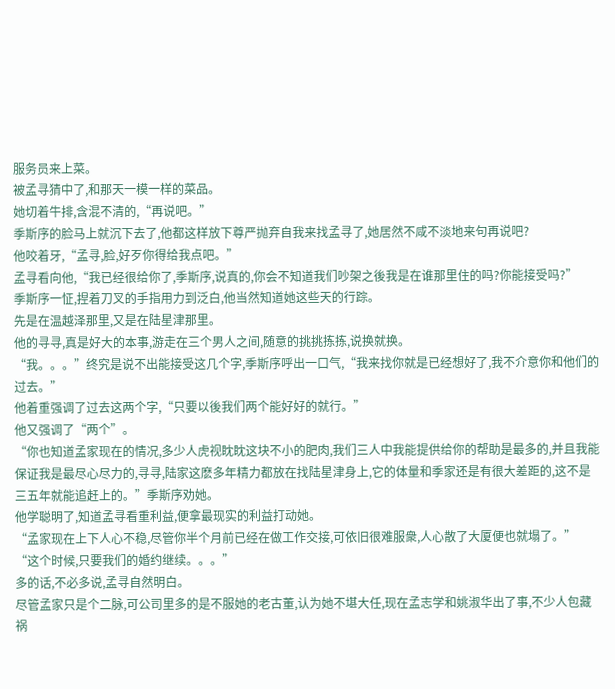服务员来上菜。
被孟寻猜中了,和那天一模一样的菜品。
她切着牛排,含混不清的,“再说吧。”
季斯序的脸马上就沉下去了,他都这样放下尊严抛弃自我来找孟寻了,她居然不咸不淡地来句再说吧?
他咬着牙,“孟寻,脸,好歹你得给我点吧。”
孟寻看向他,“我已经很给你了,季斯序,说真的,你会不知道我们吵架之後我是在谁那里住的吗?你能接受吗?”
季斯序一怔,捏着刀叉的手指用力到泛白,他当然知道她这些天的行踪。
先是在温越泽那里,又是在陆星津那里。
他的寻寻,真是好大的本事,游走在三个男人之间,随意的挑挑拣拣,说换就换。
“我。。。”终究是说不出能接受这几个字,季斯序呼出一口气,“我来找你就是已经想好了,我不介意你和他们的过去。”
他着重强调了过去这两个字,“只要以後我们两个能好好的就行。”
他又强调了“两个”。
“你也知道孟家现在的情况,多少人虎视眈眈这块不小的肥肉,我们三人中我能提供给你的帮助是最多的,并且我能保证我是最尽心尽力的,寻寻,陆家这麽多年精力都放在找陆星津身上,它的体量和季家还是有很大差距的,这不是三五年就能追赶上的。”季斯序劝她。
他学聪明了,知道孟寻看重利益,便拿最现实的利益打动她。
“孟家现在上下人心不稳,尽管你半个月前已经在做工作交接,可依旧很难服衆,人心散了大厦便也就塌了。”
“这个时候,只要我们的婚约继续。。。”
多的话,不必多说,孟寻自然明白。
尽管孟家只是个二脉,可公司里多的是不服她的老古董,认为她不堪大任,现在孟志学和姚淑华出了事,不少人包藏祸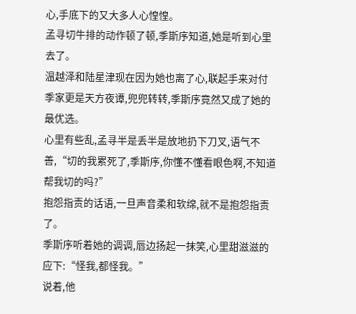心,手底下的又大多人心惶惶。
孟寻切牛排的动作顿了顿,季斯序知道,她是听到心里去了。
温越泽和陆星津现在因为她也离了心,联起手来对付季家更是天方夜谭,兜兜转转,季斯序竟然又成了她的最优选。
心里有些乱,孟寻半是丢半是放地扔下刀叉,语气不善,“切的我累死了,季斯序,你懂不懂看眼色啊,不知道帮我切的吗?”
抱怨指责的话语,一旦声音柔和软绵,就不是抱怨指责了。
季斯序听着她的调调,唇边扬起一抹笑,心里甜滋滋的应下:“怪我,都怪我。”
说着,他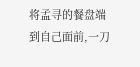将孟寻的餐盘端到自己面前,一刀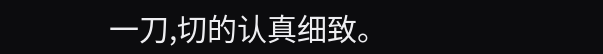一刀,切的认真细致。